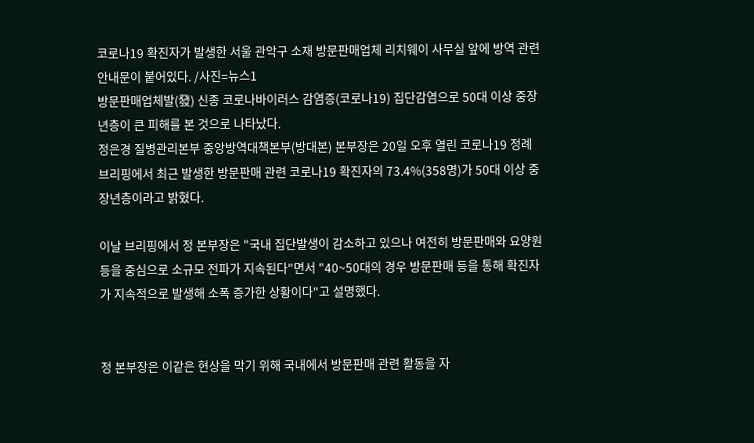코로나19 확진자가 발생한 서울 관악구 소재 방문판매업체 리치웨이 사무실 앞에 방역 관련 안내문이 붙어있다. /사진=뉴스1
방문판매업체발(發) 신종 코로나바이러스 감염증(코로나19) 집단감염으로 50대 이상 중장년층이 큰 피해를 본 것으로 나타났다.
정은경 질병관리본부 중앙방역대책본부(방대본) 본부장은 20일 오후 열린 코로나19 정례브리핑에서 최근 발생한 방문판매 관련 코로나19 확진자의 73.4%(358명)가 50대 이상 중장년층이라고 밝혔다.

이날 브리핑에서 정 본부장은 "국내 집단발생이 감소하고 있으나 여전히 방문판매와 요양원 등을 중심으로 소규모 전파가 지속된다"면서 "40~50대의 경우 방문판매 등을 통해 확진자가 지속적으로 발생해 소폭 증가한 상황이다"고 설명했다.


정 본부장은 이같은 현상을 막기 위해 국내에서 방문판매 관련 활동을 자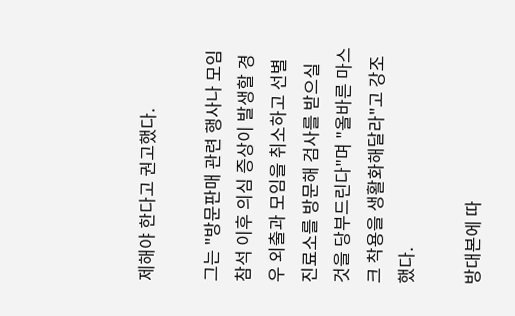제해야 한다고 권고했다.

그는 "방문판매 관련 행사나 모임 참석 이후 의심 증상이 발생할 경우 외출과 모임을 취소하고 선별진료소를 방문해 검사를 받으실 것을 당부드린다"며 "올바른 마스크 착용을 생활화해달라"고 강조했다.

방대본에 따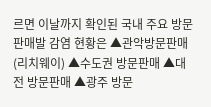르면 이날까지 확인된 국내 주요 방문판매발 감염 현황은 ▲관악방문판매(리치웨이) ▲수도권 방문판매 ▲대전 방문판매 ▲광주 방문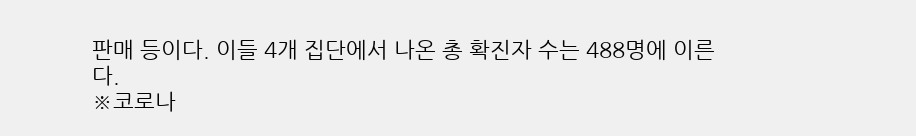판매 등이다. 이들 4개 집단에서 나온 총 확진자 수는 488명에 이른다.
※코로나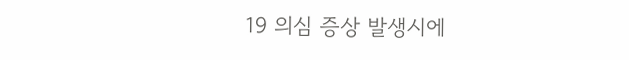19 의심 증상 발생시에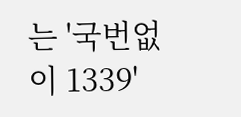는 '국번없이 1339'